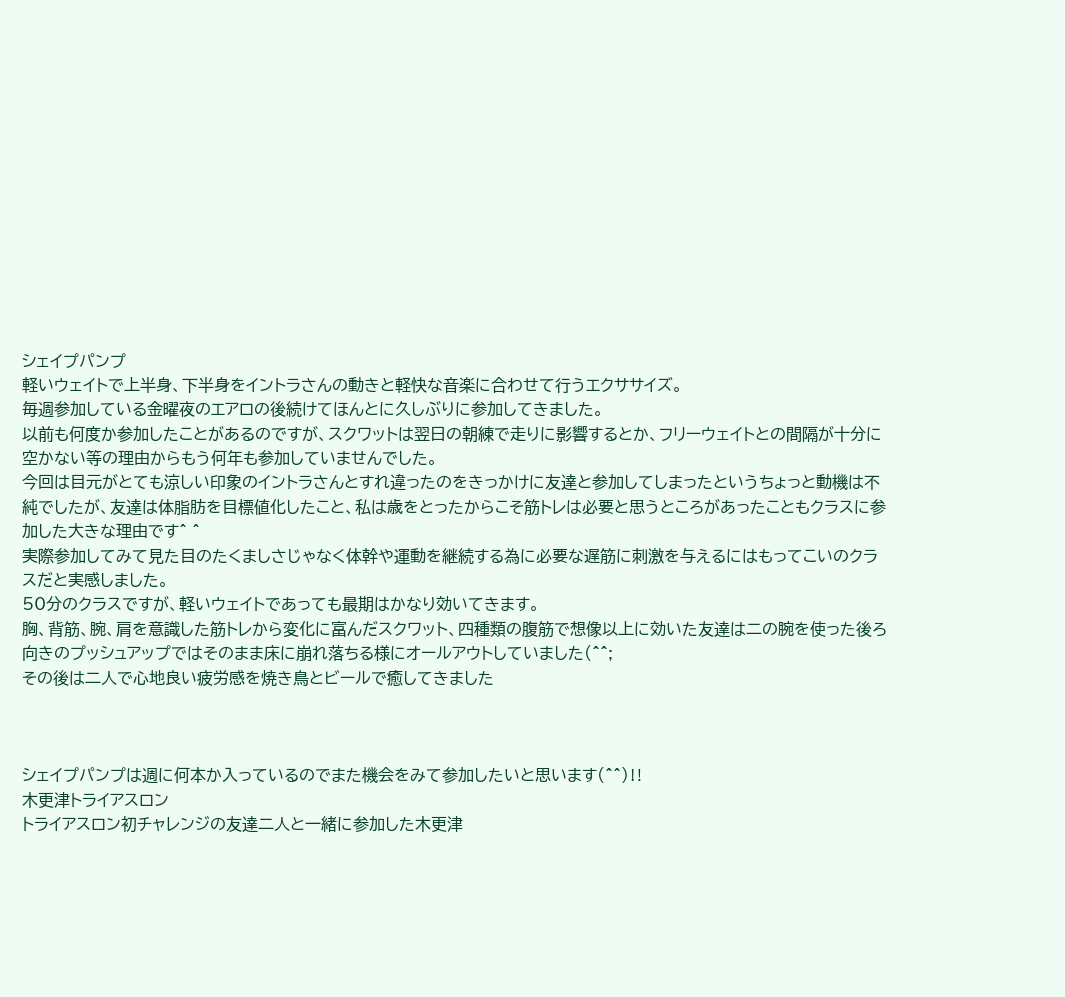シェイプパンプ
軽いウェイトで上半身、下半身をイントラさんの動きと軽快な音楽に合わせて行うエクササイズ。
毎週参加している金曜夜のエアロの後続けてほんとに久しぶりに参加してきました。
以前も何度か参加したことがあるのですが、スクワットは翌日の朝練で走りに影響するとか、フリーウェイトとの間隔が十分に空かない等の理由からもう何年も参加していませんでした。
今回は目元がとても涼しい印象のイントラさんとすれ違ったのをきっかけに友達と参加してしまったというちょっと動機は不純でしたが、友達は体脂肪を目標値化したこと、私は歳をとったからこそ筋トレは必要と思うところがあったこともクラスに参加した大きな理由です^ ^
実際参加してみて見た目のたくましさじゃなく体幹や運動を継続する為に必要な遅筋に刺激を与えるにはもってこいのクラスだと実感しました。
50分のクラスですが、軽いウェイトであっても最期はかなり効いてきます。
胸、背筋、腕、肩を意識した筋トレから変化に富んだスクワット、四種類の腹筋で想像以上に効いた友達は二の腕を使った後ろ向きのプッシュアップではそのまま床に崩れ落ちる様にオールアウトしていました(^^;
その後は二人で心地良い疲労感を焼き鳥とビールで癒してきました



シェイプパンプは週に何本か入っているのでまた機会をみて参加したいと思います(^^)‼
木更津トライアスロン
トライアスロン初チャレンジの友達二人と一緒に参加した木更津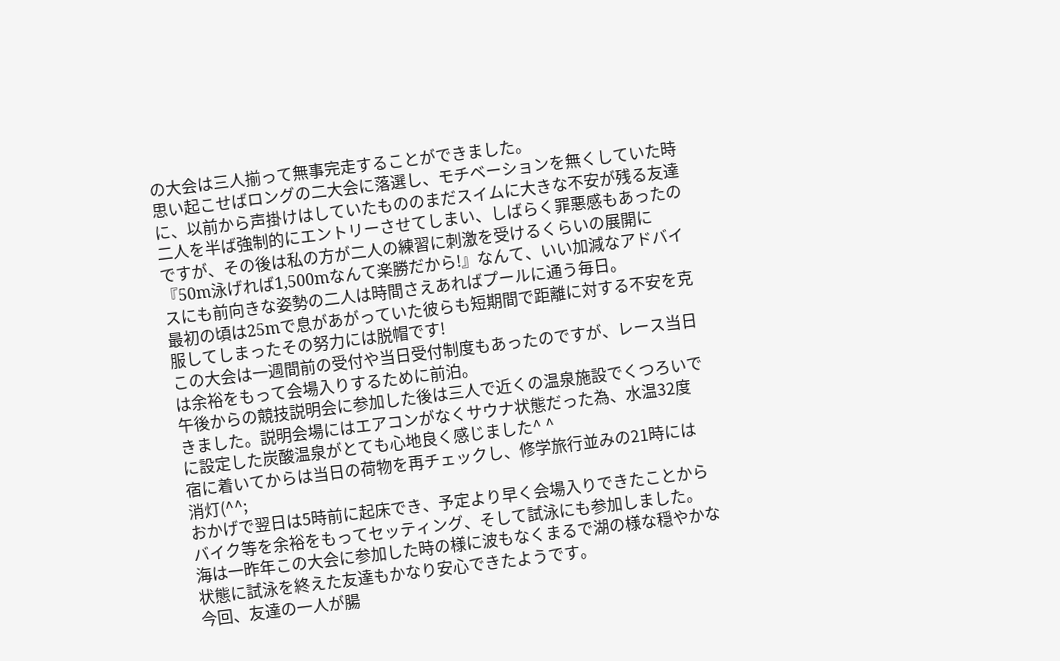の大会は三人揃って無事完走することができました。
思い起こせばロングの二大会に落選し、モチベーションを無くしていた時に、以前から声掛けはしていたもののまだスイムに大きな不安が残る友達二人を半ば強制的にエントリーさせてしまい、しばらく罪悪感もあったのですが、その後は私の方が二人の練習に刺激を受けるくらいの展開に
『50m泳げれば1,500mなんて楽勝だから!』なんて、いい加減なアドバイスにも前向きな姿勢の二人は時間さえあればプールに通う毎日。
最初の頃は25mで息があがっていた彼らも短期間で距離に対する不安を克服してしまったその努力には脱帽です!
この大会は一週間前の受付や当日受付制度もあったのですが、レース当日は余裕をもって会場入りするために前泊。
午後からの競技説明会に参加した後は三人で近くの温泉施設でくつろいできました。説明会場にはエアコンがなくサウナ状態だった為、水温32度に設定した炭酸温泉がとても心地良く感じました^ ^
宿に着いてからは当日の荷物を再チェックし、修学旅行並みの21時には消灯(^^;
おかげで翌日は5時前に起床でき、予定より早く会場入りできたことからバイク等を余裕をもってセッティング、そして試泳にも参加しました。
海は一昨年この大会に参加した時の様に波もなくまるで湖の様な穏やかな状態に試泳を終えた友達もかなり安心できたようです。
今回、友達の一人が腸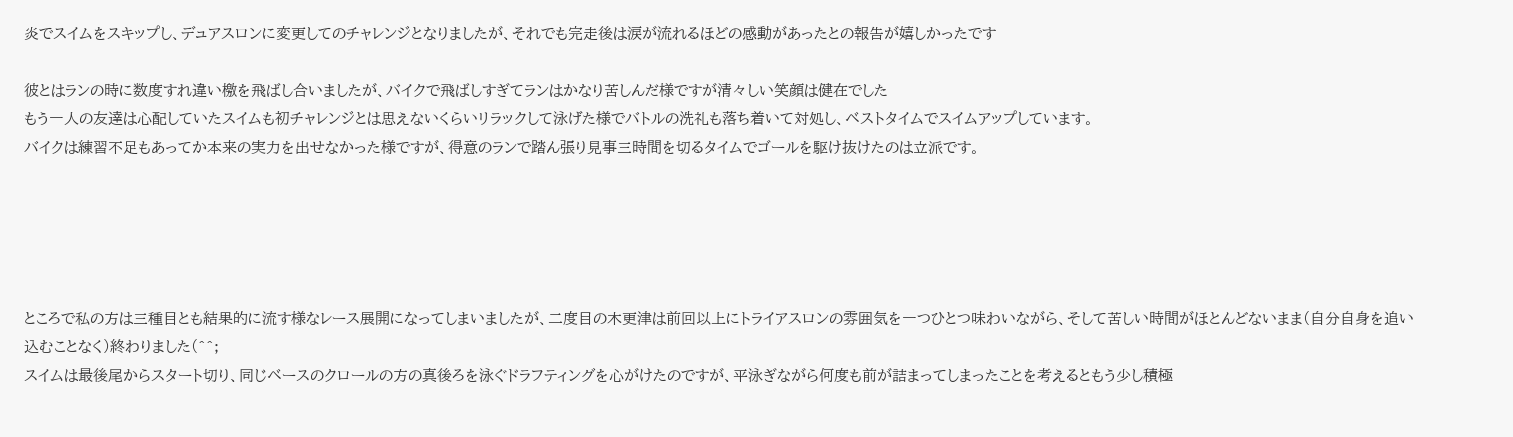炎でスイムをスキップし、デュアスロンに変更してのチャレンジとなりましたが、それでも完走後は涙が流れるほどの感動があったとの報告が嬉しかったです

彼とはランの時に数度すれ違い檄を飛ばし合いましたが、バイクで飛ばしすぎてランはかなり苦しんだ様ですが清々しい笑顔は健在でした
もう一人の友達は心配していたスイムも初チャレンジとは思えないくらいリラックして泳げた様でバトルの洗礼も落ち着いて対処し、ベストタイムでスイムアップしています。
バイクは練習不足もあってか本来の実力を出せなかった様ですが、得意のランで踏ん張り見事三時間を切るタイムでゴールを駆け抜けたのは立派です。





ところで私の方は三種目とも結果的に流す様なレース展開になってしまいましたが、二度目の木更津は前回以上にトライアスロンの雰囲気を一つひとつ味わいながら、そして苦しい時間がほとんどないまま(自分自身を追い込むことなく)終わりました(^^;
スイムは最後尾からスタート切り、同じベースのクロールの方の真後ろを泳ぐドラフティングを心がけたのですが、平泳ぎながら何度も前が詰まってしまったことを考えるともう少し積極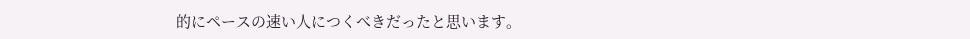的にペースの速い人につくべきだったと思います。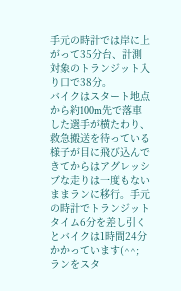手元の時計では岸に上がって35分台、計測対象のトランジット入り口で38分。
バイクはスタート地点から約100m先で落車した選手が横たわり、救急搬送を待っている様子が目に飛び込んできてからはアグレッシブな走りは一度もないままランに移行。手元の時計でトランジットタイム6分を差し引くとバイクは1時間24分かかっています(^^;
ランをスタ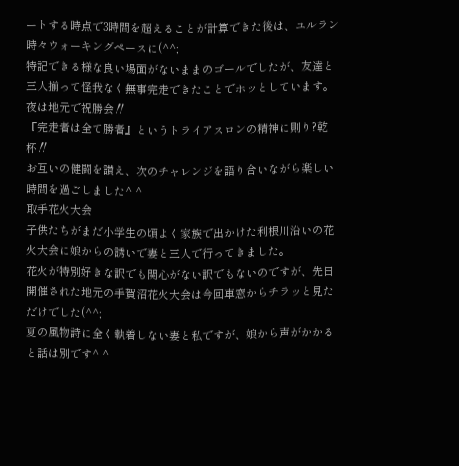ートする時点で3時間を超えることが計算できた後は、ユルラン時々ウォーキングペースに(^^;
特記できる様な良い場面がないままのゴールでしたが、友達と三人揃って怪我なく無事完走できたことでホッとしています。
夜は地元で祝勝会‼
『完走者は全て勝者』というトライアスロンの精神に則り?乾杯‼
お互いの健闘を讃え、次のチャレンジを語り合いながら楽しい時間を過ごしました^ ^
取手花火大会
子供たちがまだ小学生の頃よく家族で出かけた利根川沿いの花火大会に娘からの誘いで妻と三人で行ってきました。
花火が特別好きな訳でも関心がない訳でもないのですが、先日開催された地元の手賀沼花火大会は今回車窓からチラッと見ただけでした(^^;
夏の風物詩に全く執着しない妻と私ですが、娘から声がかかると話は別です^ ^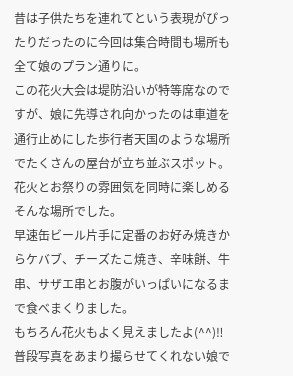昔は子供たちを連れてという表現がぴったりだったのに今回は集合時間も場所も全て娘のプラン通りに。
この花火大会は堤防沿いが特等席なのですが、娘に先導され向かったのは車道を通行止めにした歩行者天国のような場所でたくさんの屋台が立ち並ぶスポット。
花火とお祭りの雰囲気を同時に楽しめるそんな場所でした。
早速缶ビール片手に定番のお好み焼きからケバブ、チーズたこ焼き、辛味餅、牛串、サザエ串とお腹がいっぱいになるまで食べまくりました。
もちろん花火もよく見えましたよ(^^)‼
普段写真をあまり撮らせてくれない娘で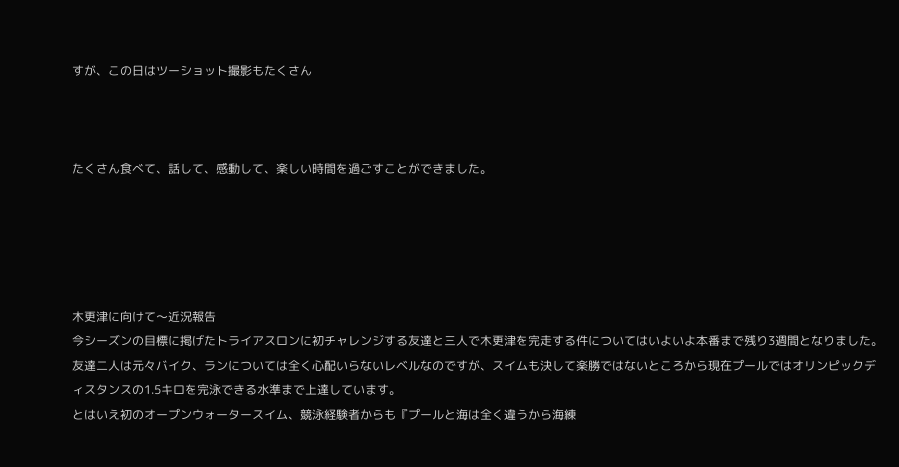すが、この日はツーショット撮影もたくさん



たくさん食べて、話して、感動して、楽しい時間を過ごすことができました。





木更津に向けて〜近況報告
今シーズンの目標に掲げたトライアスロンに初チャレンジする友達と三人で木更津を完走する件についてはいよいよ本番まで残り3週間となりました。
友達二人は元々バイク、ランについては全く心配いらないレベルなのですが、スイムも決して楽勝ではないところから現在プールではオリンピックディスタンスの1.5キロを完泳できる水準まで上達しています。
とはいえ初のオープンウォータースイム、競泳経験者からも『プールと海は全く違うから海練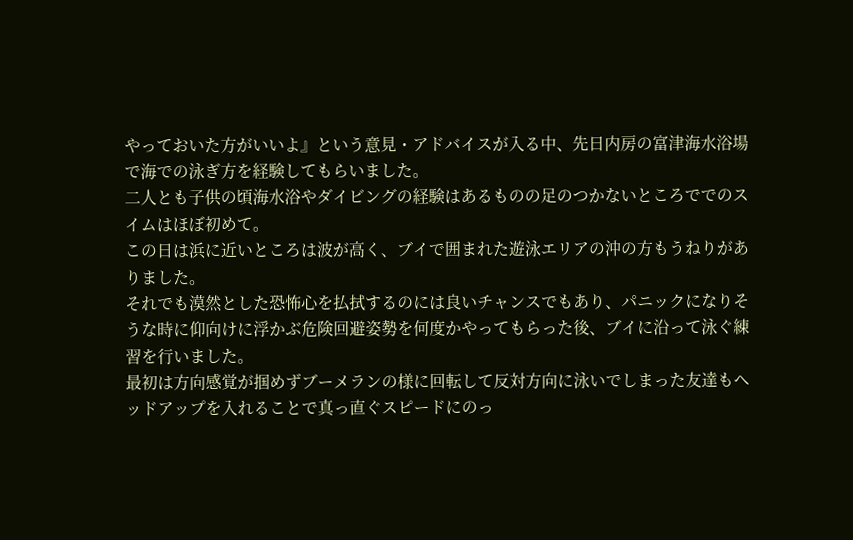やっておいた方がいいよ』という意見・アドバイスが入る中、先日内房の富津海水浴場で海での泳ぎ方を経験してもらいました。
二人とも子供の頃海水浴やダイビングの経験はあるものの足のつかないところででのスイムはほぼ初めて。
この日は浜に近いところは波が高く、ブイで囲まれた遊泳エリアの沖の方もうねりがありました。
それでも漠然とした恐怖心を払拭するのには良いチャンスでもあり、パニックになりそうな時に仰向けに浮かぶ危険回避姿勢を何度かやってもらった後、ブイに沿って泳ぐ練習を行いました。
最初は方向感覚が掴めずブーメランの様に回転して反対方向に泳いでしまった友達もヘッドアップを入れることで真っ直ぐスピードにのっ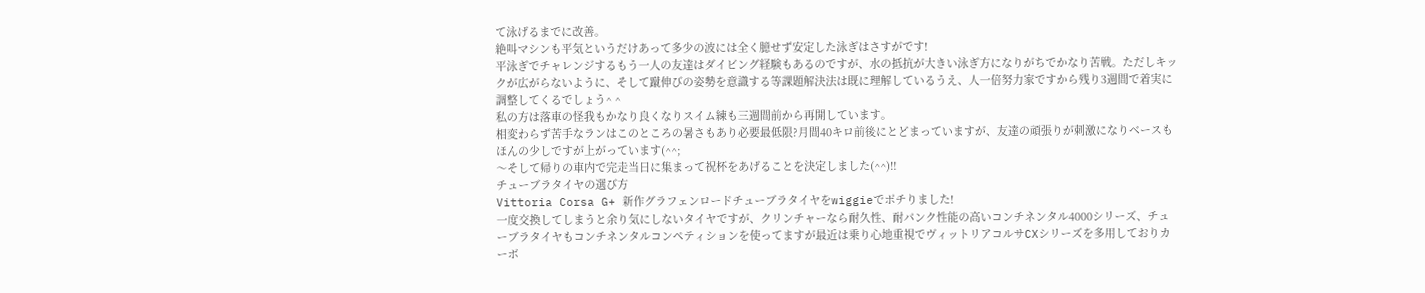て泳げるまでに改善。
絶叫マシンも平気というだけあって多少の波には全く臆せず安定した泳ぎはさすがです!
平泳ぎでチャレンジするもう一人の友達はダイビング経験もあるのですが、水の抵抗が大きい泳ぎ方になりがちでかなり苦戦。ただしキックが広がらないように、そして蹴伸びの姿勢を意識する等課題解決法は既に理解しているうえ、人一倍努力家ですから残り3週間で着実に調整してくるでしょう^ ^
私の方は落車の怪我もかなり良くなりスイム練も三週間前から再開しています。
相変わらず苦手なランはこのところの暑さもあり必要最低限?月間40キロ前後にとどまっていますが、友達の頑張りが刺激になりベースもほんの少しですが上がっています(^^;
〜そして帰りの車内で完走当日に集まって祝杯をあげることを決定しました(^^)‼
チューブラタイヤの選び方
Vittoria Corsa G+ 新作グラフェンロードチューブラタイヤをwiggieでポチりました!
一度交換してしまうと余り気にしないタイヤですが、クリンチャーなら耐久性、耐パンク性能の高いコンチネンタル4000シリーズ、チューブラタイヤもコンチネンタルコンペティションを使ってますが最近は乗り心地重視でヴィットリアコルサCXシリーズを多用しておりカーボ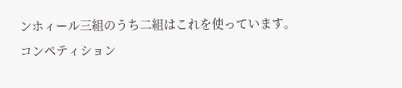ンホィール三組のうち二組はこれを使っています。
コンペティション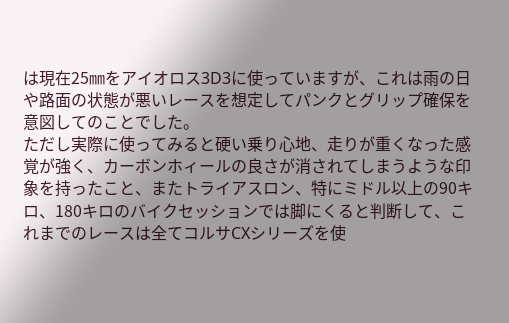は現在25㎜をアイオロス3D3に使っていますが、これは雨の日や路面の状態が悪いレースを想定してパンクとグリップ確保を意図してのことでした。
ただし実際に使ってみると硬い乗り心地、走りが重くなった感覚が強く、カーボンホィールの良さが消されてしまうような印象を持ったこと、またトライアスロン、特にミドル以上の90キロ、180キロのバイクセッションでは脚にくると判断して、これまでのレースは全てコルサCXシリーズを使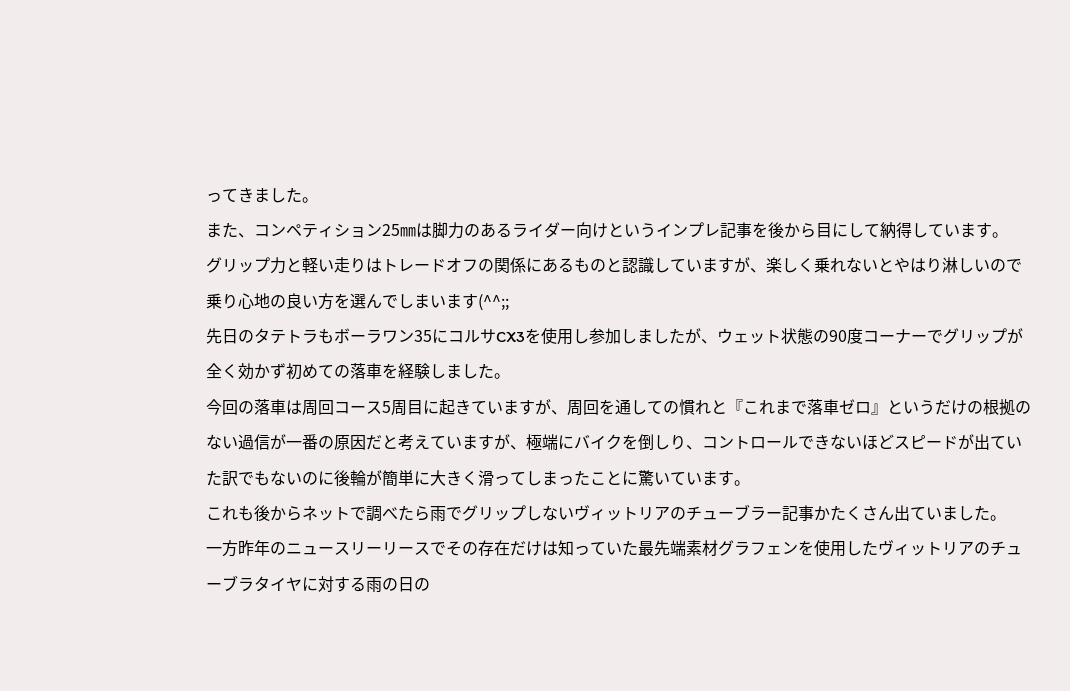ってきました。
また、コンペティション25㎜は脚力のあるライダー向けというインプレ記事を後から目にして納得しています。
グリップ力と軽い走りはトレードオフの関係にあるものと認識していますが、楽しく乗れないとやはり淋しいので乗り心地の良い方を選んでしまいます(^^;;
先日のタテトラもボーラワン35にコルサCX3を使用し参加しましたが、ウェット状態の90度コーナーでグリップが全く効かず初めての落車を経験しました。
今回の落車は周回コース5周目に起きていますが、周回を通しての慣れと『これまで落車ゼロ』というだけの根拠のない過信が一番の原因だと考えていますが、極端にバイクを倒しり、コントロールできないほどスピードが出ていた訳でもないのに後輪が簡単に大きく滑ってしまったことに驚いています。
これも後からネットで調べたら雨でグリップしないヴィットリアのチューブラー記事かたくさん出ていました。
一方昨年のニュースリーリースでその存在だけは知っていた最先端素材グラフェンを使用したヴィットリアのチューブラタイヤに対する雨の日の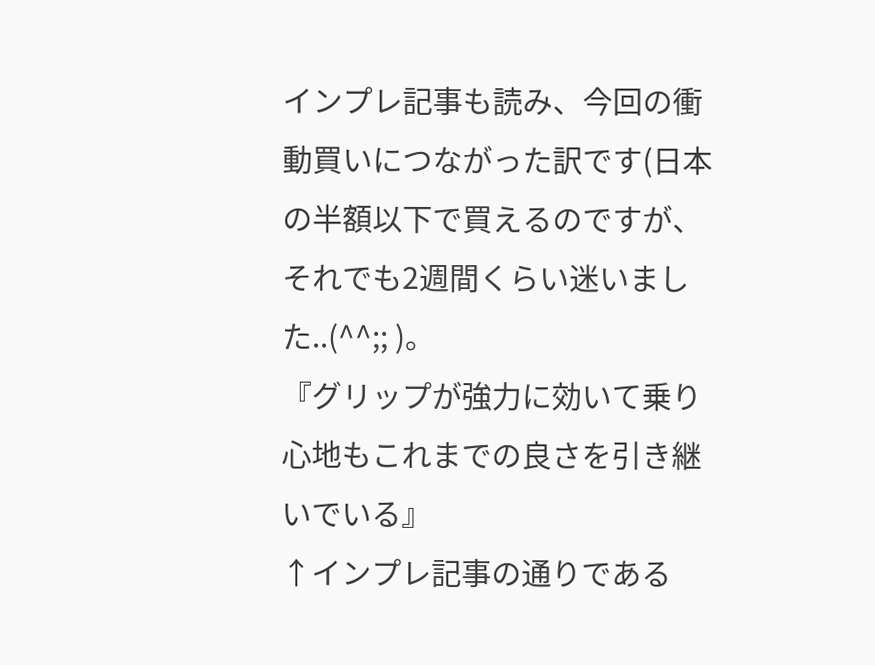インプレ記事も読み、今回の衝動買いにつながった訳です(日本の半額以下で買えるのですが、それでも2週間くらい迷いました..(^^;; )。
『グリップが強力に効いて乗り心地もこれまでの良さを引き継いでいる』
↑インプレ記事の通りである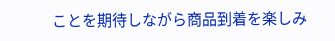ことを期待しながら商品到着を楽しみ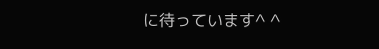に待っています^ ^